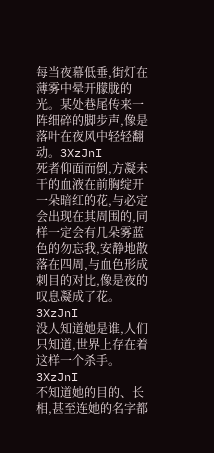每当夜幕低垂,街灯在薄雾中晕开朦胧的光。某处巷尾传来一阵细碎的脚步声,像是落叶在夜风中轻轻翻动。3XzJnI
死者仰面而倒,方凝未干的血液在前胸绽开一朵暗红的花,与必定会出现在其周围的,同样一定会有几朵雾蓝色的勿忘我,安静地散落在四周,与血色形成刺目的对比,像是夜的叹息凝成了花。3XzJnI
没人知道她是谁,人们只知道,世界上存在着这样一个杀手。3XzJnI
不知道她的目的、长相,甚至连她的名字都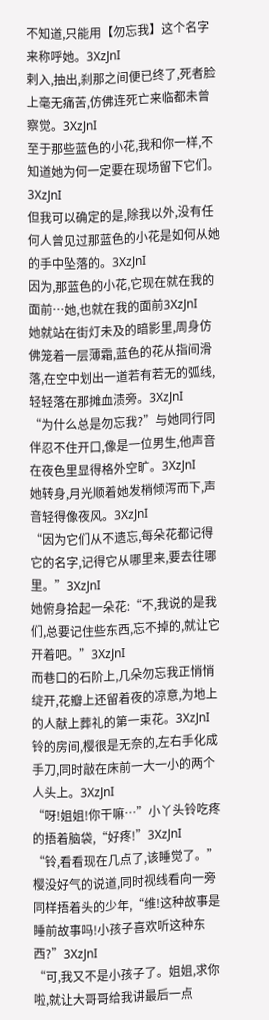不知道,只能用【勿忘我】这个名字来称呼她。3XzJnI
剌入,抽出,刹那之间便已终了,死者脸上毫无痛苦,仿佛连死亡来临都未曾察觉。3XzJnI
至于那些蓝色的小花,我和你一样,不知道她为何一定要在现场留下它们。3XzJnI
但我可以确定的是,除我以外,没有任何人曾见过那蓝色的小花是如何从她的手中坠落的。3XzJnI
因为,那蓝色的小花,它现在就在我的面前…她,也就在我的面前3XzJnI
她就站在街灯未及的暗影里,周身仿佛笼着一层薄霜,蓝色的花从指间滑落,在空中划出一道若有若无的弧线,轻轻落在那摊血渍旁。3XzJnI
“为什么总是勿忘我?”与她同行同伴忍不住开口,像是一位男生,他声音在夜色里显得格外空旷。3XzJnI
她转身,月光顺着她发梢倾泻而下,声音轻得像夜风。3XzJnI
“因为它们从不遗忘,每朵花都记得它的名字,记得它从哪里来,要去往哪里。”3XzJnI
她俯身拾起一朵花:“不,我说的是我们,总要记住些东西,忘不掉的,就让它开着吧。”3XzJnI
而巷口的石阶上,几朵勿忘我正悄悄绽开,花瓣上还留着夜的凉意,为地上的人献上葬礼的第一束花。3XzJnI
铃的房间,樱很是无奈的,左右手化成手刀,同时敲在床前一大一小的两个人头上。3XzJnI
“呀!姐姐!你干嘛…”小丫头铃吃疼的捂着脑袋,“好疼!”3XzJnI
“铃,看看现在几点了,该睡觉了。”樱没好气的说道,同时视线看向一旁同样捂着头的少年,“维!这种故事是睡前故事吗!小孩子喜欢听这种东西?”3XzJnI
“可,我又不是小孩子了。姐姐,求你啦,就让大哥哥给我讲最后一点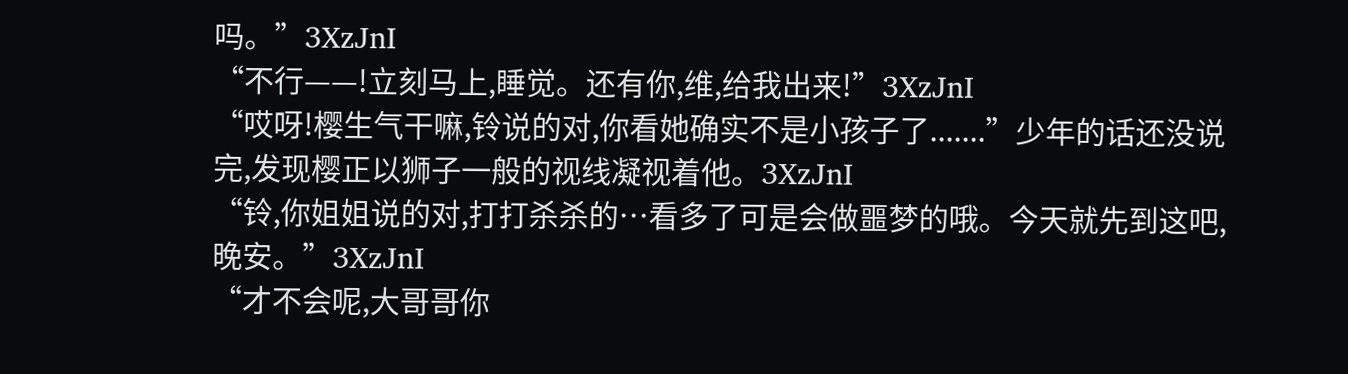吗。”3XzJnI
“不行——!立刻马上,睡觉。还有你,维,给我出来!”3XzJnI
“哎呀!樱生气干嘛,铃说的对,你看她确实不是小孩子了.......”少年的话还没说完,发现樱正以狮子一般的视线凝视着他。3XzJnI
“铃,你姐姐说的对,打打杀杀的…看多了可是会做噩梦的哦。今天就先到这吧,晚安。”3XzJnI
“才不会呢,大哥哥你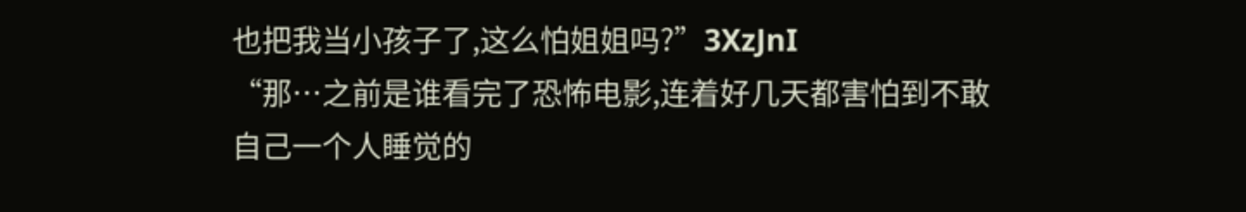也把我当小孩子了,这么怕姐姐吗?”3XzJnI
“那…之前是谁看完了恐怖电影,连着好几天都害怕到不敢自己一个人睡觉的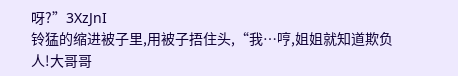呀?”3XzJnI
铃猛的缩进被子里,用被子捂住头,“我…哼,姐姐就知道欺负人!大哥哥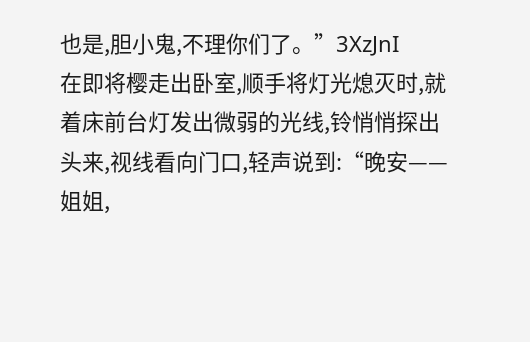也是,胆小鬼,不理你们了。”3XzJnI
在即将樱走出卧室,顺手将灯光熄灭时,就着床前台灯发出微弱的光线,铃悄悄探出头来,视线看向门口,轻声说到:“晚安——姐姐,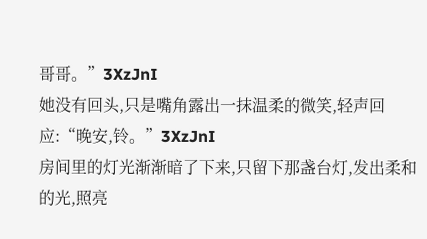哥哥。”3XzJnI
她没有回头,只是嘴角露出一抹温柔的微笑,轻声回应:“晚安,铃。”3XzJnI
房间里的灯光渐渐暗了下来,只留下那盏台灯,发出柔和的光,照亮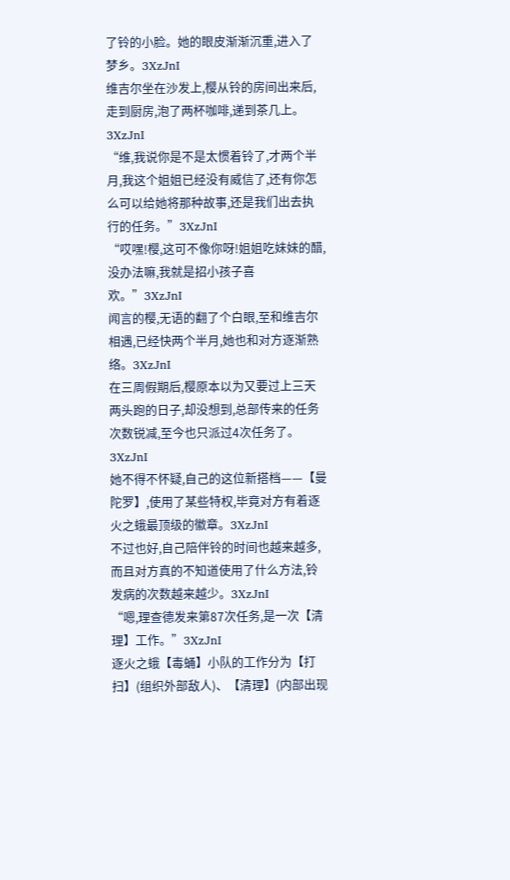了铃的小脸。她的眼皮渐渐沉重,进入了梦乡。3XzJnI
维吉尔坐在沙发上,樱从铃的房间出来后,走到厨房,泡了两杯咖啡,递到茶几上。3XzJnI
“维,我说你是不是太惯着铃了,才两个半月,我这个姐姐已经没有威信了,还有你怎么可以给她将那种故事,还是我们出去执行的任务。”3XzJnI
“哎嘿!樱,这可不像你呀!姐姐吃妹妹的醋,没办法嘛,我就是招小孩子喜欢。”3XzJnI
闻言的樱,无语的翻了个白眼,至和维吉尔相遇,已经快两个半月,她也和对方逐渐熟络。3XzJnI
在三周假期后,樱原本以为又要过上三天两头跑的日子,却没想到,总部传来的任务次数锐减,至今也只派过4次任务了。3XzJnI
她不得不怀疑,自己的这位新搭档——【曼陀罗】,使用了某些特权,毕竟对方有着逐火之蛾最顶级的徽章。3XzJnI
不过也好,自己陪伴铃的时间也越来越多,而且对方真的不知道使用了什么方法,铃发病的次数越来越少。3XzJnI
“嗯,理查德发来第87次任务,是一次【清理】工作。”3XzJnI
逐火之蛾【毒蛹】小队的工作分为【打扫】(组织外部敌人)、【清理】(内部出现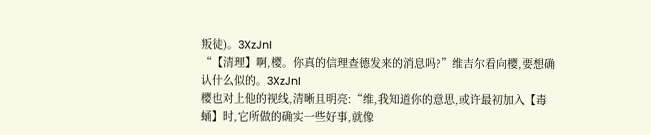叛徒)。3XzJnI
“【清理】啊,樱。你真的信理查德发来的消息吗?”维吉尔看向樱,要想确认什么似的。3XzJnI
樱也对上他的视线,清晰且明亮:“维,我知道你的意思,或许最初加入【毒蛹】时,它所做的确实一些好事,就像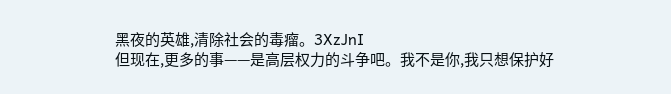黑夜的英雄,清除社会的毒瘤。3XzJnI
但现在,更多的事——是高层权力的斗争吧。我不是你,我只想保护好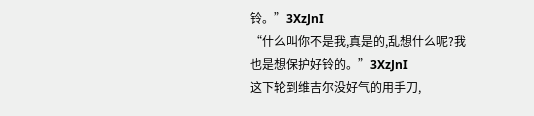铃。”3XzJnI
“什么叫你不是我,真是的,乱想什么呢?我也是想保护好铃的。”3XzJnI
这下轮到维吉尔没好气的用手刀,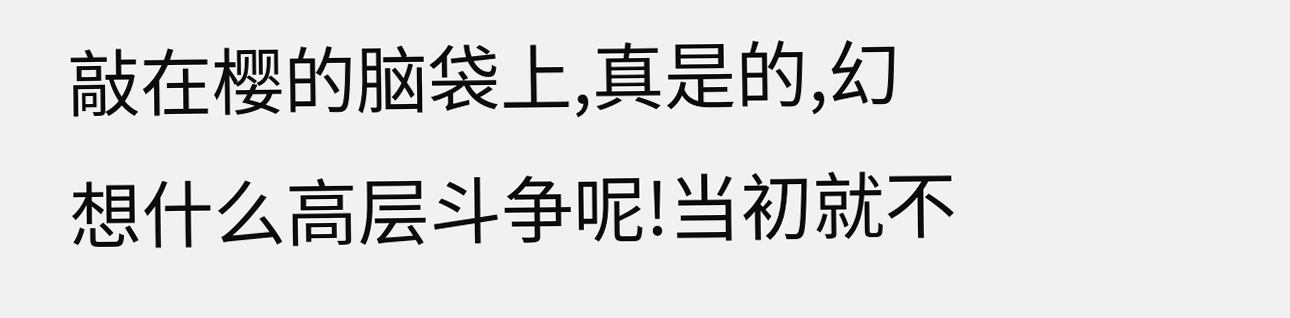敲在樱的脑袋上,真是的,幻想什么高层斗争呢!当初就不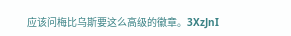应该问梅比乌斯要这么高级的徽章。3XzJnI